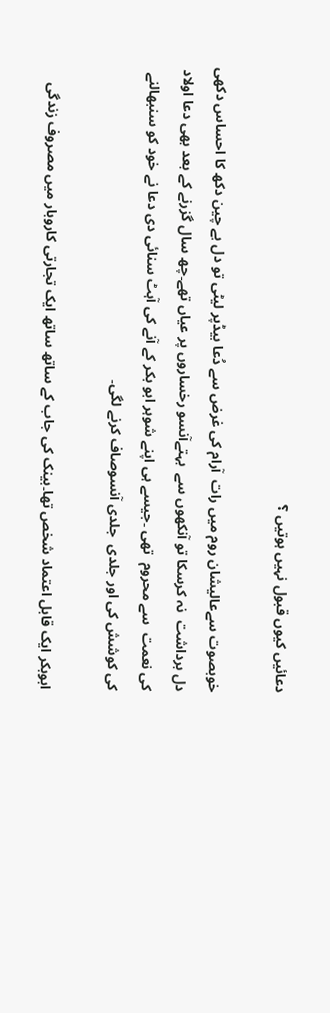دعائیں کیوں قبول نہیں ہوتیں ؟

خوبصوت سےعالیشان روم میں رات  آرام کی غرض سے دُعا بیڈپر لیٹی تو دل بے چین دکھ کا احساس دکھی دل برداشت  نہ کرسکا تو آنکھوں سے  بہتےآنسو رخساروں پر عیاں تھے۔چھ سال گزرنے کے بعد بھی دعا اولاد کی نعمت  سے محروم  تھی ۔جیسے ہی اپنے شوہر ابو بکر کے آنے کی آہٹ سنائی دی دعا نے خود کو سنبھالنے کی کوشش کی اور جلدی  جلدی آنسوصاف کرنے لگی۔

ابوبکر ایک قابل اعتماد شخص تھا۔بینک کی جاب کے ساتھ ساتھ ایک تجارتی کاروبار میں مصروف زندگی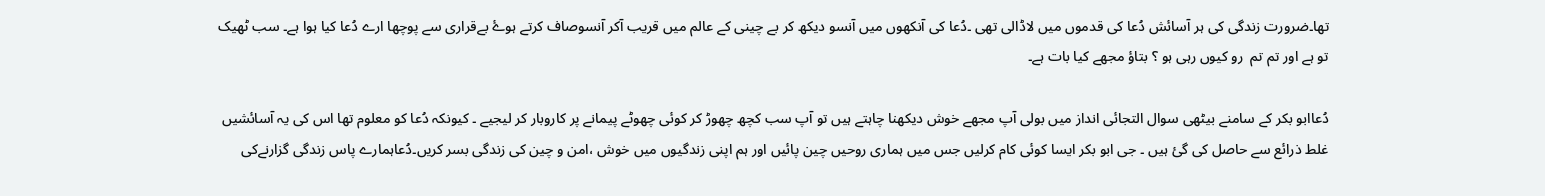تھا۔ضرورت زندگی کی ہر آسائش دُعا کی قدموں میں لاڈالی تھی ۔دُعا کی آنکھوں میں آنسو دیکھ کر بے چینی کے عالم میں قریب آکر آنسوصاف کرتے ہوۓ بےقراری سے پوچھا ارے دُعا کیا ہوا ہے۔ سب ٹھیک تو ہے اور تم تم  رو کیوں رہی ہو ؟ بتاؤ مجھے کیا بات ہے۔

دُعاابو بکر کے سامنے بیٹھی سوال التجائی انداز میں بولی آپ مجھے خوش دیکھنا چاہتے ہیں تو آپ سب کچھ چھوڑ کر کوئی چھوٹے پیمانے پر کاروبار کر لیجیے ۔ کیونکہ دُعا کو معلوم تھا اس کی یہ آسائشیں غلط ذرائع سے حاصل کی گئ ہیں ۔ جی ابو بکر ایسا کوئی کام کرلیں جس میں ہماری روحیں چین پائیں اور ہم اپنی زندگیوں میں خوش ،امن و چین کی زندگی بسر کریں۔دُعاہمارے پاس زندگی گزارنےکی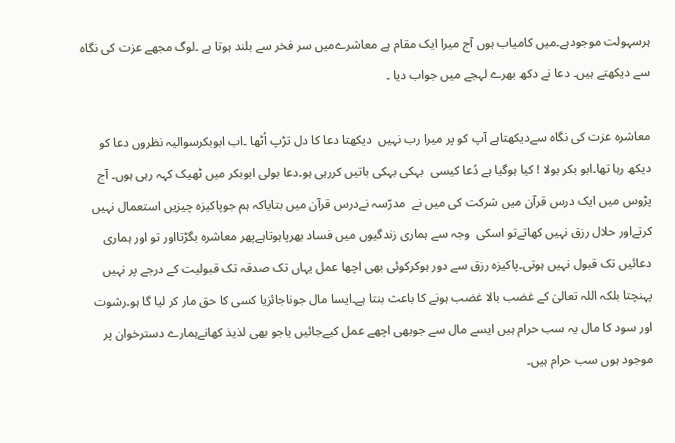ہرسہولت موجودہے۔میں کامیاب ہوں آج میرا ایک مقام ہے معاشرےمیں سر فخر سے بلند ہوتا ہے ۔لوگ مجھے عزت کی نگاہ سے دیکھتے ہیں۔ دعا نے دکھ بھرے لہجے میں جواب دیا ۔

معاشرہ عزت کی نگاہ سےدیکھتاہے آپ کو پر میرا رب نہیں  دیکھتا دعا کا دل تڑپ اُٹھا ۔اب ابوبکرسوالیہ نظروں دعا کو دیکھ رہا تھا۔ابو بکر بولا ! کیا ہوگیا ہے دُعا کیسی  بہکی بہکی باتیں کررہی ہو۔دعا بولی ابوبکر میں ٹھیک کہہ رہی ہوں۔ آج پڑوس میں ایک درس قرآن میں شرکت کی میں نے  مدرّسہ نےدرس قرآن میں بتایاکہ ہم جوپاکیزہ چیزیں استعمال نہیں کرتےاور حلال رزق نہیں کھاتےتو اسکی  وجہ سے ہماری زندگیوں میں فساد بھرپاہوتاہےپھر معاشرہ بگڑتااور تو اور ہماری دعائیں تک قبول نہیں ہوتی۔پاکیزہ رزق سے دور ہوکرکوئی بھی اچھا عمل یہاں تک صدقہ تک قبولیت کے درجے پر نہیں پہنچتا بلکہ اللہ تعالیٰ کے غضب بالا غضب ہونے کا باعث بنتا ہے۔ایسا مال جوناجائزیا کسی کا حق مار کر لیا گا ہو۔رشوت اور سود کا مال یہ سب حرام ہیں ایسے مال سے جوبھی اچھے عمل کیےجائیں یاجو بھی لذیذ کھانےہمارے دسترخوان پر موجود ہوں سب حرام ہیں۔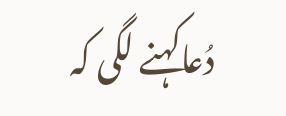دُعاکہنے لگی کہ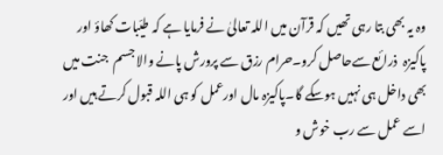وہ یہ بھی بتا رہی تھیں کہ قرآن میں اللہ تعالیٰ نے فرمایا ہے کہ طیّبات کھاؤ اور پاکیزہ  ذرائع سےحاصل کرو۔حرام رزق سے پرورش پانے والا جسم  جنت میں بھی داخل ہی نہیں ہوسکے گا۔پاکیزہ مال اورعمل کو ہی اللہ قبول کرتے ہیں اور اسے عمل سے رب خوش و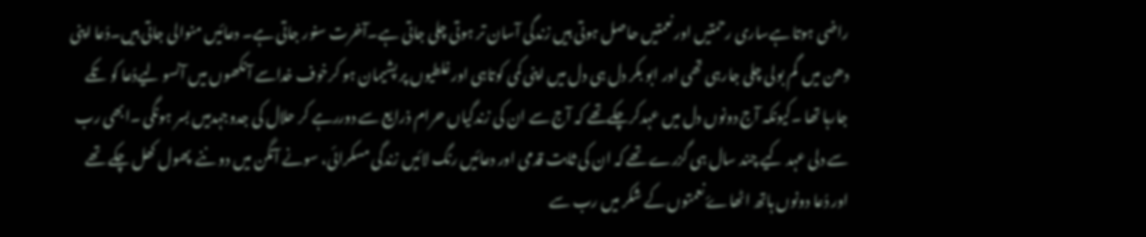راضی ہوتا ہےساری رحمتیں اور نعمتیں حاصل ہوتی ہیں زندگی آسان تر ہوتی چلی جاتی ہے۔آخرت سنور جاتی ہے۔ دعائیں منوالی جاتی ہیں۔دُعا اپنی دھن میں  گم بولی چلی جارہی تھی اور ابو بکر دل ہی دل میں اپنی کمی کوتاہی اورغلطیوں پر پشیمان ہو کرخوف خداسے آنکھوں میں آنسو لیےدُعا کو تکے جارہا تھا ۔کیونکہ آج دونوں دل میں عہدکرچکےتھے کہ آج سے ان کی زندگیاں حرام ذرایع سے دوررہے کر حلال کی جدوجہدمیں بسر ہونگی ۔ابھی رب سے دلی عہد کیے چند سال ہی گزرے تھے کہ ان کی ثابت قدمی اور دعائیں رنگ لائیں زندگی مسکرائی، سونے آنگن میں دو ننے  پھول کھل چکے تھے اور دُعا دونوں ہاتھ اٹھاۓ نعمتوں کے شکر میں رب سے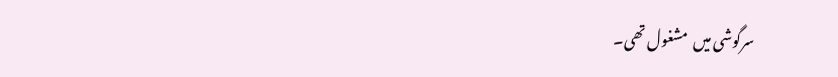سرگوشی میں  مشغول تھی۔